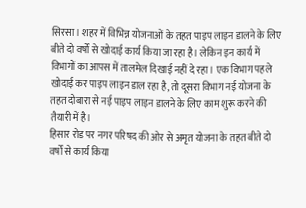सिरसा। शहर में विभिन्न योजनाओं के तहत पाइप लाइन डालने के लिए बीते दो वर्षों से खोदाई कार्य किया जा रहा है। लेकिन इन कार्य में विभागों का आपस में तालमेल दिखाई नहीं दे रहा। एक विभाग पहले खोदाई कर पाइप लाइन डाल रहा है, तो दूसरा विभाग नई योजना के तहत दोबारा से नई पाइप लाइन डालने के लिए काम शुरू करने की तैयारी में है।
हिसार रोड पर नगर परिषद की ओर से अमृत योजना के तहत बीते दो वर्षों से कार्य किया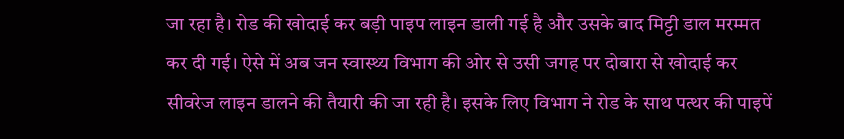जा रहा है। रोड की खोदाई कर बड़ी पाइप लाइन डाली गई है और उसके बाद मिट्टी डाल मरम्मत कर दी गई। ऐसे में अब जन स्वास्थ्य विभाग की ओर से उसी जगह पर दोबारा से खोदाई कर सीवरेज लाइन डालने की तैयारी की जा रही है। इसके लिए विभाग ने रोड के साथ पत्थर की पाइपें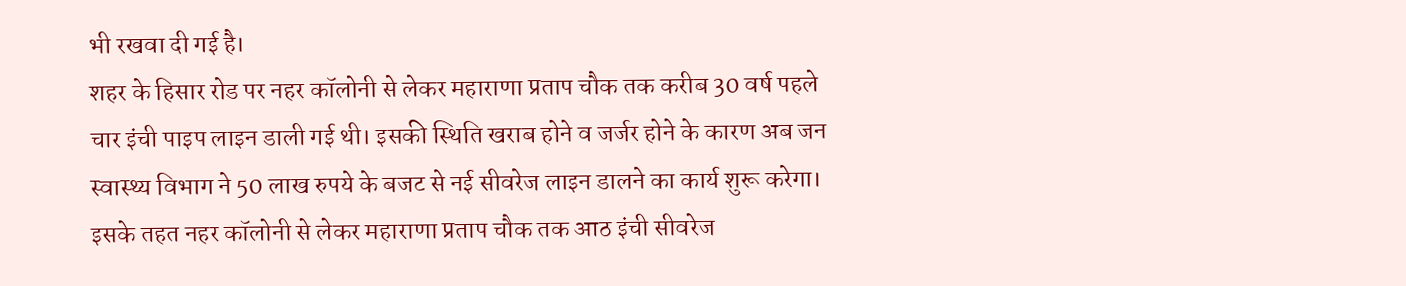भी रखवा दी गई है।
शहर के हिसार रोड पर नहर कॉलोनी से लेकर महाराणा प्रताप चौक तक करीब 30 वर्ष पहले चार इंची पाइप लाइन डाली गई थी। इसकी स्थिति खराब होने व जर्जर होने के कारण अब जन स्वास्थ्य विभाग ने 50 लाख रुपये के बजट से नई सीवरेज लाइन डालने का कार्य शुरू करेगा। इसके तहत नहर कॉलोनी से लेकर महाराणा प्रताप चौक तक आठ इंची सीवरेज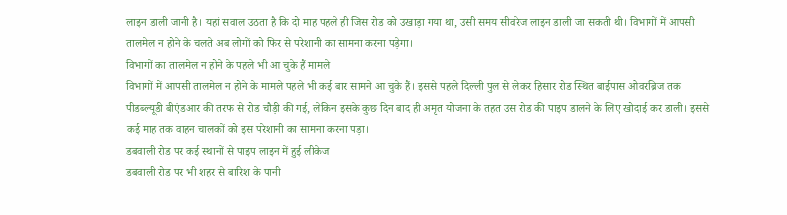लाइन डाली जानी है। यहां सवाल उठता है कि दो माह पहले ही जिस रोड को उखाड़ा गया था, उसी समय सीवरेज लाइन डाली जा सकती थी। विभागों में आपसी तालमेल न होने के चलते अब लोगों को फिर से परेशानी का सामना करना पड़ेगा।
विभागों का तालमेल न होने के पहले भी आ चुके हैं मामले
विभागों में आपसी तालमेल न होने के मामले पहले भी कई बार सामने आ चुके हैं। इससे पहले दिल्ली पुल से लेकर हिसार रोड स्थित बाईपास ओवरब्रिज तक पीडब्ल्यूडी बीएंडआर की तरफ से रोड चौड़ी की गई, लेकिन इसके कुछ दिन बाद ही अमृत योजना के तहत उस रोड की पाइप डालने के लिए खोदाई कर डाली। इससे कई माह तक वाहन चालकों को इस परेशानी का सामना करना पड़ा।
डबवाली रोड पर कई स्थानों से पाइप लाइन में हुई लीकेज
डबवाली रोड पर भी शहर से बारिश के पानी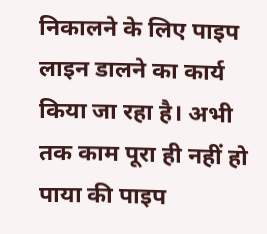निकालने के लिए पाइप लाइन डालने का कार्य किया जा रहा है। अभी तक काम पूरा ही नहीं हो पाया की पाइप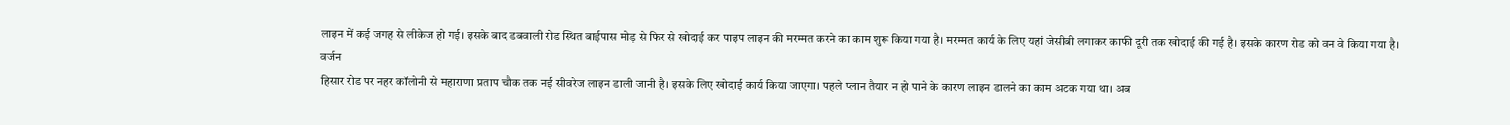लाइन में कई जगह से लीकेज हो गई। इसके बाद डबवाली रोड स्थित बाईपास मोड़ से फिर से खोदाई कर पाइप लाइन की मरम्मत करने का काम शुरू किया गया है। मरम्मत कार्य के लिए यहां जेसीबी लगाकर काफी दूरी तक खोदाई की गई है। इसके कारण रोड को वन वे किया गया है।
वर्जन
हिसार रोड पर नहर कॉलोनी से महाराणा प्रताप चौक तक नई सीवरेज लाइन डाली जानी है। इसके लिए खोदाई कार्य किया जाएगा। पहले प्लान तैयार न हो पाने के कारण लाइन डालने का काम अटक गया था। अब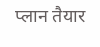प्लान तैयार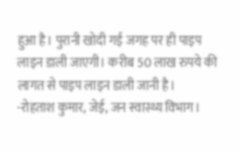हुआ है। पुरानी खोदी गई जगह पर ही पाइप लाइन डाली जाएगी। करीब 50 लाख रुपये की लागत से पाइप लाइन डाली जानी है।
-रोहताश कुमार, जेई, जन स्वास्थ्य विभाग।